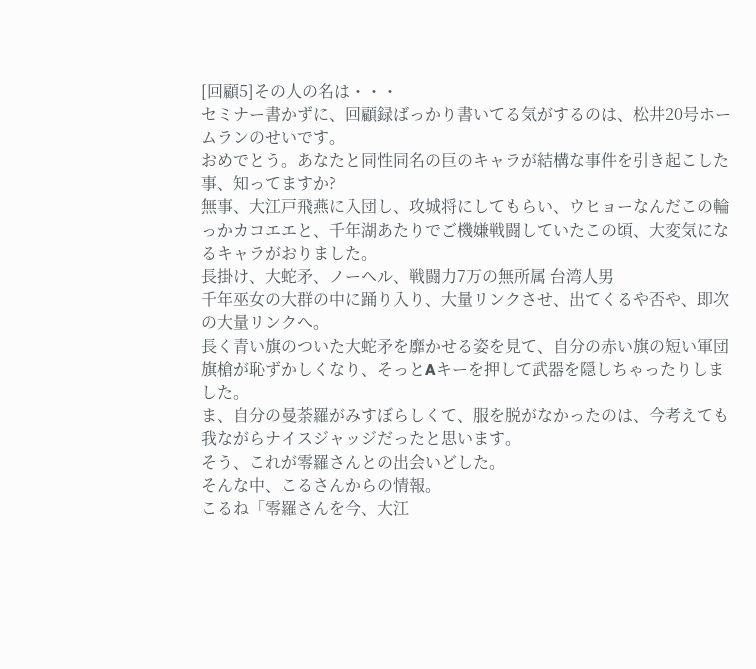[回顧5]その人の名は・・・
セミナー書かずに、回顧録ばっかり書いてる気がするのは、松井20号ホームランのせいです。
おめでとう。あなたと同性同名の巨のキャラが結構な事件を引き起こした事、知ってますか?
無事、大江戸飛燕に入団し、攻城将にしてもらい、ウヒョーなんだこの輪っかカコエエと、千年湖あたりでご機嫌戦闘していたこの頃、大変気になるキャラがおりました。
長掛け、大蛇矛、ノーヘル、戦闘力7万の無所属 台湾人男
千年巫女の大群の中に踊り入り、大量リンクさせ、出てくるや否や、即次の大量リンクへ。
長く青い旗のついた大蛇矛を靡かせる姿を見て、自分の赤い旗の短い軍団旗槍が恥ずかしくなり、そっとAキーを押して武器を隠しちゃったりしました。
ま、自分の曼荼羅がみすぼらしくて、服を脱がなかったのは、今考えても我ながらナイスジャッジだったと思います。
そう、これが零羅さんとの出会いどした。
そんな中、こるさんからの情報。
こるね「零羅さんを今、大江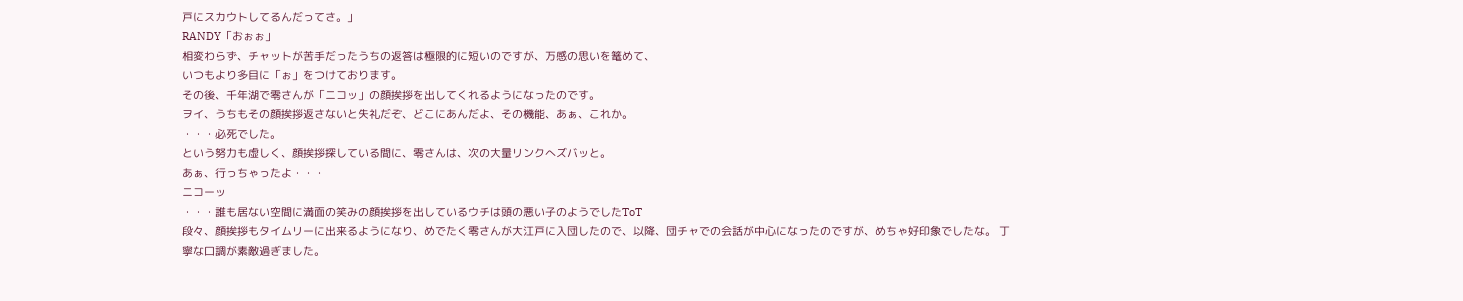戸にスカウトしてるんだってさ。」
RANDY「おぉぉ」
相変わらず、チャットが苦手だったうちの返答は極限的に短いのですが、万感の思いを篭めて、
いつもより多目に「ぉ」をつけております。
その後、千年湖で零さんが「ニコッ」の顔挨拶を出してくれるようになったのです。
ヲイ、うちもその顔挨拶返さないと失礼だぞ、どこにあんだよ、その機能、あぁ、これか。
・・・必死でした。
という努力も虚しく、顔挨拶探している間に、零さんは、次の大量リンクへズバッと。
あぁ、行っちゃったよ・・・
ニコーッ
・・・誰も居ない空間に満面の笑みの顔挨拶を出しているウチは頭の悪い子のようでしたToT
段々、顔挨拶もタイムリーに出来るようになり、めでたく零さんが大江戸に入団したので、以降、団チャでの会話が中心になったのですが、めちゃ好印象でしたな。 丁寧な口調が素敵過ぎました。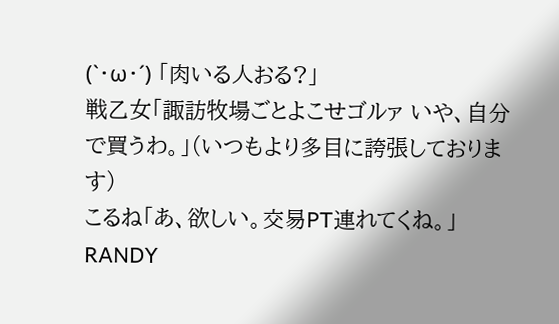(`・ω・´) 「肉いる人おる?」
戦乙女「諏訪牧場ごとよこせゴルァ いや、自分で買うわ。」(いつもより多目に誇張しております)
こるね「あ、欲しい。交易PT連れてくね。」
RANDY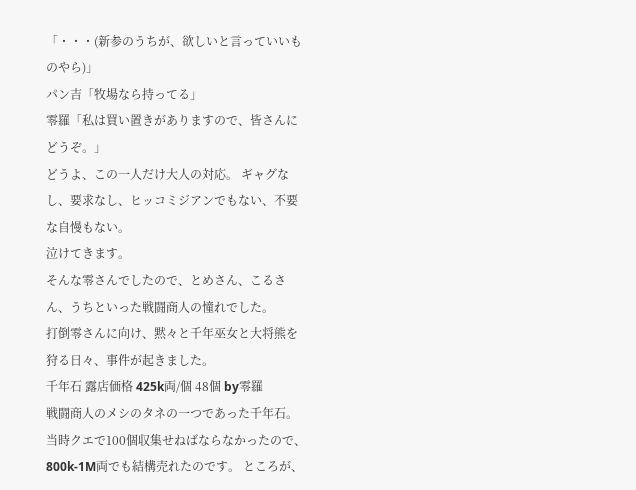「・・・(新参のうちが、欲しいと言っていいものやら)」
パン吉「牧場なら持ってる」
零羅「私は買い置きがありますので、皆さんにどうぞ。」
どうよ、この一人だけ大人の対応。 ギャグなし、要求なし、ヒッコミジアンでもない、不要な自慢もない。
泣けてきます。
そんな零さんでしたので、とめさん、こるさん、うちといった戦闘商人の憧れでした。
打倒零さんに向け、黙々と千年巫女と大将熊を狩る日々、事件が起きました。
千年石 露店価格 425k両/個 48個 by零羅
戦闘商人のメシのタネの一つであった千年石。 当時クエで100個収集せねばならなかったので、800k-1M両でも結構売れたのです。 ところが、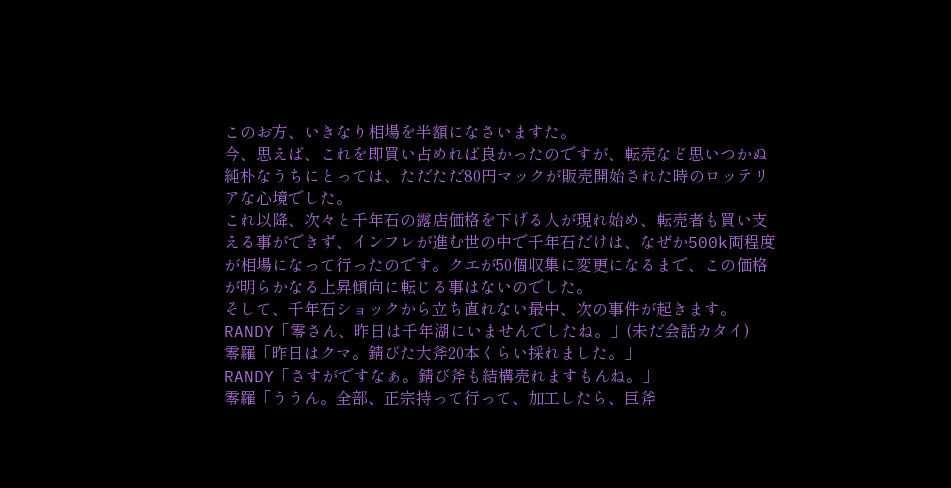このお方、いきなり相場を半額になさいますた。
今、思えば、これを即買い占めれば良かったのですが、転売など思いつかぬ純朴なうちにとっては、ただただ80円マックが販売開始された時のロッテリアな心境でした。
これ以降、次々と千年石の露店価格を下げる人が現れ始め、転売者も買い支える事ができず、インフレが進む世の中で千年石だけは、なぜか500k両程度が相場になって行ったのです。クエが50個収集に変更になるまで、この価格が明らかなる上昇傾向に転じる事はないのでした。
そして、千年石ショックから立ち直れない最中、次の事件が起きます。
RANDY「零さん、昨日は千年湖にいませんでしたね。」(未だ会話カタイ)
零羅「昨日はクマ。錆びた大斧20本くらい採れました。」
RANDY「さすがですなぁ。錆び斧も結構売れますもんね。」
零羅「ううん。全部、正宗持って行って、加工したら、巨斧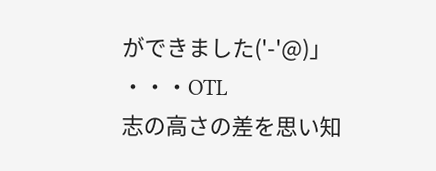ができました('-'@)」
・・・OTL
志の高さの差を思い知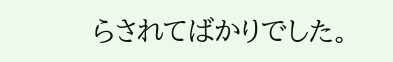らされてばかりでした。